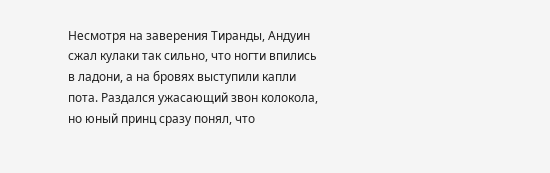Несмотря на заверения Тиранды, Андуин сжал кулаки так сильно, что ногти впились в ладони, а на бровях выступили капли пота. Раздался ужасающий звон колокола, но юный принц сразу понял, что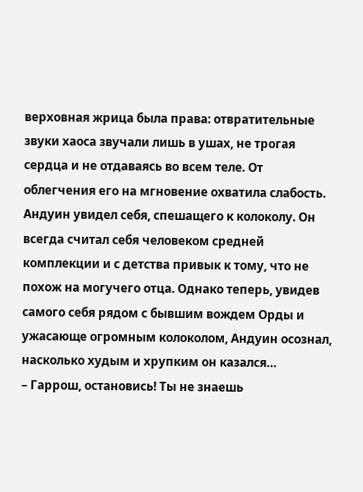верховная жрица была права: отвратительные звуки хаоса звучали лишь в ушах, не трогая сердца и не отдаваясь во всем теле. От облегчения его на мгновение охватила слабость.
Андуин увидел себя, спешащего к колоколу. Он всегда считал себя человеком средней комплекции и с детства привык к тому, что не похож на могучего отца. Однако теперь, увидев самого себя рядом с бывшим вождем Орды и ужасающе огромным колоколом, Андуин осознал, насколько худым и хрупким он казался…
– Гаррош, остановись! Ты не знаешь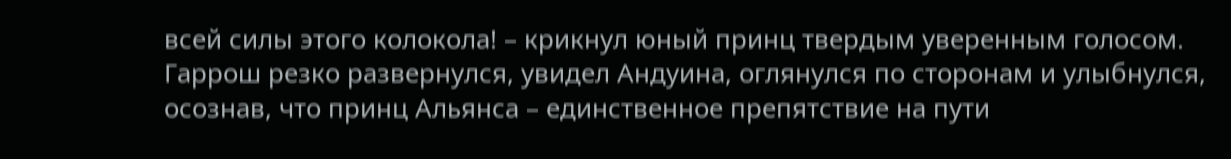всей силы этого колокола! – крикнул юный принц твердым уверенным голосом.
Гаррош резко развернулся, увидел Андуина, оглянулся по сторонам и улыбнулся, осознав, что принц Альянса – единственное препятствие на пути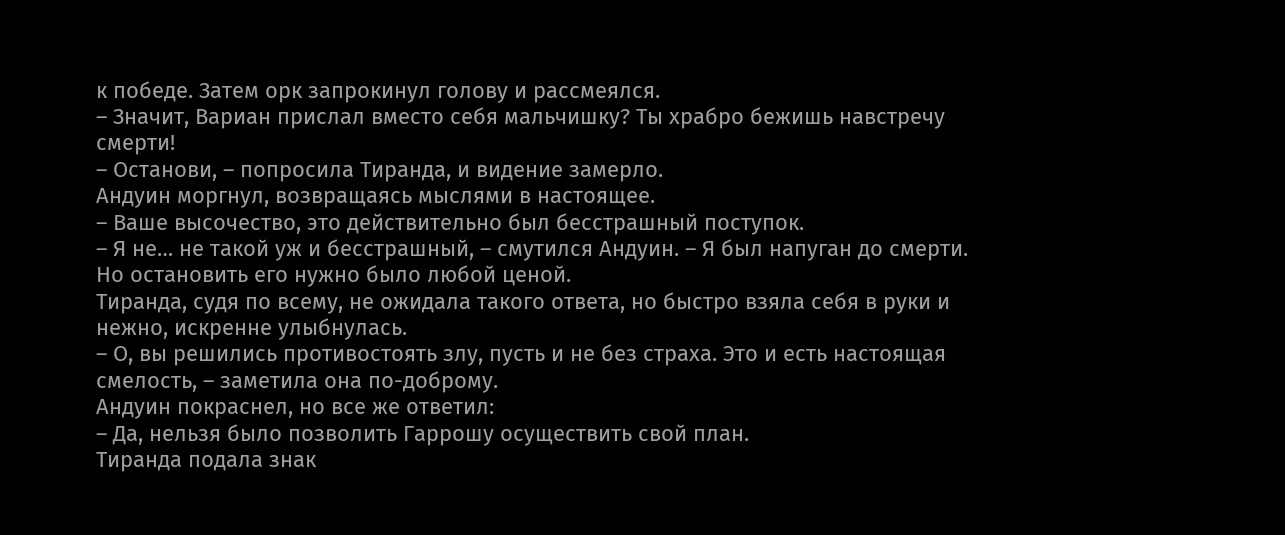к победе. Затем орк запрокинул голову и рассмеялся.
– Значит, Вариан прислал вместо себя мальчишку? Ты храбро бежишь навстречу смерти!
– Останови, – попросила Тиранда, и видение замерло.
Андуин моргнул, возвращаясь мыслями в настоящее.
– Ваше высочество, это действительно был бесстрашный поступок.
– Я не… не такой уж и бесстрашный, – смутился Андуин. – Я был напуган до смерти. Но остановить его нужно было любой ценой.
Тиранда, судя по всему, не ожидала такого ответа, но быстро взяла себя в руки и нежно, искренне улыбнулась.
– О, вы решились противостоять злу, пусть и не без страха. Это и есть настоящая смелость, – заметила она по-доброму.
Андуин покраснел, но все же ответил:
– Да, нельзя было позволить Гаррошу осуществить свой план.
Тиранда подала знак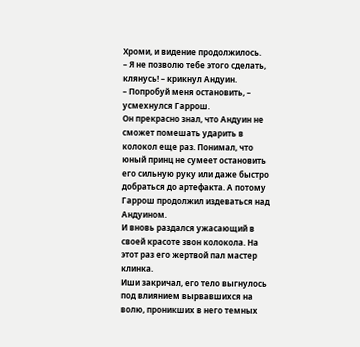Хроми, и видение продолжилось.
– Я не позволю тебе этого сделать, клянусь! – крикнул Андуин.
– Попробуй меня остановить, – усмехнулся Гаррош.
Он прекрасно знал, что Андуин не сможет помешать ударить в колокол еще раз. Понимал, что юный принц не сумеет остановить его сильную руку или даже быстро добраться до артефакта. А потому Гаррош продолжил издеваться над Андуином.
И вновь раздался ужасающий в своей красоте звон колокола. На этот раз его жертвой пал мастер клинка.
Иши закричал, его тело выгнулось под влиянием вырвавшихся на волю, проникших в него темных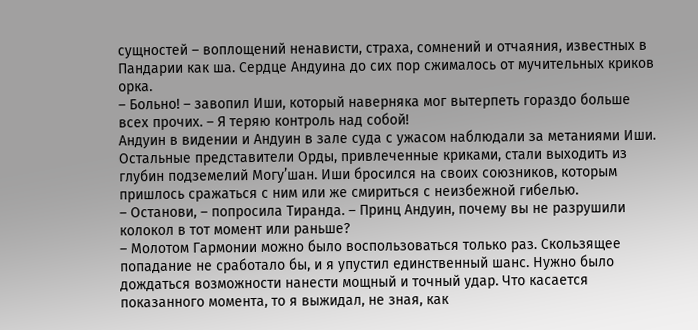сущностей – воплощений ненависти, страха, сомнений и отчаяния, известных в Пандарии как ша. Сердце Андуина до сих пор сжималось от мучительных криков орка.
– Больно! – завопил Иши, который наверняка мог вытерпеть гораздо больше всех прочих. – Я теряю контроль над собой!
Андуин в видении и Андуин в зале суда с ужасом наблюдали за метаниями Иши. Остальные представители Орды, привлеченные криками, стали выходить из глубин подземелий Могу’шан. Иши бросился на своих союзников, которым пришлось сражаться с ним или же смириться с неизбежной гибелью.
– Останови, – попросила Тиранда. – Принц Андуин, почему вы не разрушили колокол в тот момент или раньше?
– Молотом Гармонии можно было воспользоваться только раз. Скользящее попадание не сработало бы, и я упустил единственный шанс. Нужно было дождаться возможности нанести мощный и точный удар. Что касается показанного момента, то я выжидал, не зная, как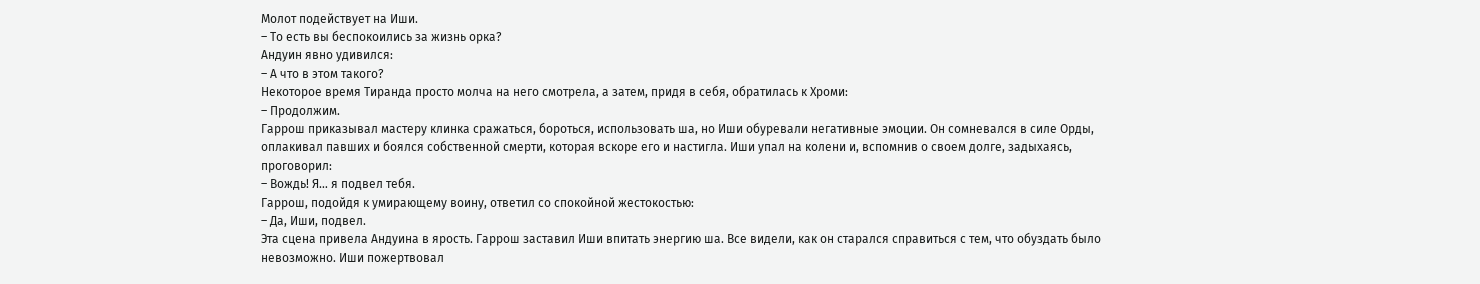Молот подействует на Иши.
– То есть вы беспокоились за жизнь орка?
Андуин явно удивился:
– А что в этом такого?
Некоторое время Тиранда просто молча на него смотрела, а затем, придя в себя, обратилась к Хроми:
– Продолжим.
Гаррош приказывал мастеру клинка сражаться, бороться, использовать ша, но Иши обуревали негативные эмоции. Он сомневался в силе Орды, оплакивал павших и боялся собственной смерти, которая вскоре его и настигла. Иши упал на колени и, вспомнив о своем долге, задыхаясь, проговорил:
– Вождь! Я… я подвел тебя.
Гаррош, подойдя к умирающему воину, ответил со спокойной жестокостью:
– Да, Иши, подвел.
Эта сцена привела Андуина в ярость. Гаррош заставил Иши впитать энергию ша. Все видели, как он старался справиться с тем, что обуздать было невозможно. Иши пожертвовал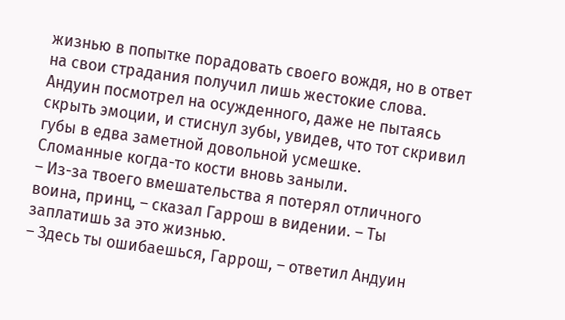жизнью в попытке порадовать своего вождя, но в ответ на свои страдания получил лишь жестокие слова. Андуин посмотрел на осужденного, даже не пытаясь скрыть эмоции, и стиснул зубы, увидев, что тот скривил губы в едва заметной довольной усмешке.
Сломанные когда-то кости вновь заныли.
– Из-за твоего вмешательства я потерял отличного воина, принц, – сказал Гаррош в видении. – Ты заплатишь за это жизнью.
– Здесь ты ошибаешься, Гаррош, – ответил Андуин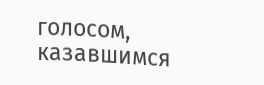голосом, казавшимся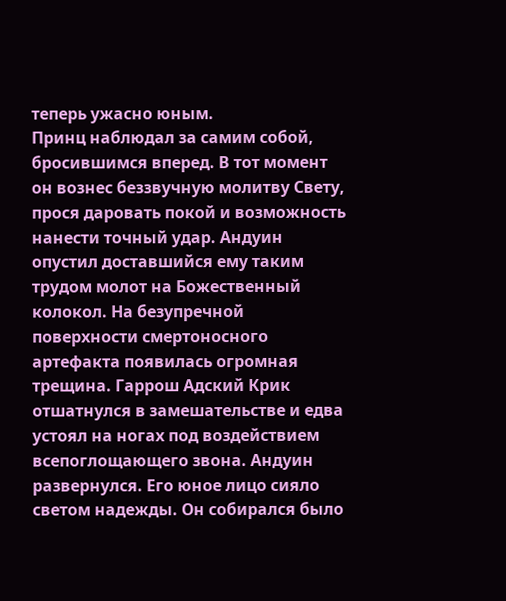теперь ужасно юным.
Принц наблюдал за самим собой, бросившимся вперед. В тот момент он вознес беззвучную молитву Свету, прося даровать покой и возможность нанести точный удар. Андуин опустил доставшийся ему таким трудом молот на Божественный колокол. На безупречной поверхности смертоносного артефакта появилась огромная трещина. Гаррош Адский Крик отшатнулся в замешательстве и едва устоял на ногах под воздействием всепоглощающего звона. Андуин развернулся. Его юное лицо сияло светом надежды. Он собирался было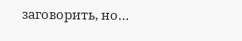заговорить, но…